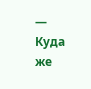— Куда же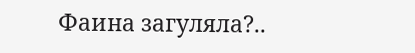Фаина загуляла?..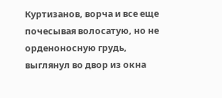Куртизанов, ворча и все еще почесывая волосатую, но не орденоносную грудь, выглянул во двор из окна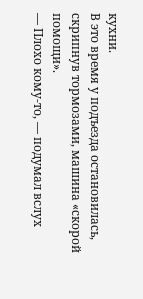кухни.
В это время у подъезда остановилась, скрипнув тормозами, машина «скорой помощи».
— Плохо кому-то, — подумал вслух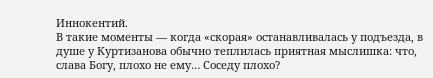Иннокентий.
В такие моменты — когда «скорая» останавливалась у подъезда, в душе у Куртизанова обычно теплилась приятная мыслишка: что, слава Богу, плохо не ему… Соседу плохо?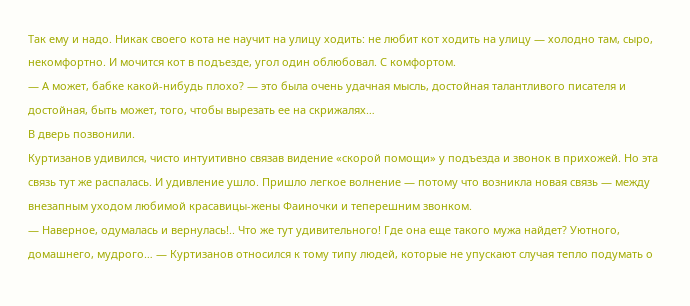Так ему и надо. Никак своего кота не научит на улицу ходить: не любит кот ходить на улицу — холодно там, сыро, некомфортно. И мочится кот в подъезде, угол один облюбовал. С комфортом.
— А может, бабке какой-нибудь плохо? — это была очень удачная мысль, достойная талантливого писателя и достойная, быть может, того, чтобы вырезать ее на скрижалях…
В дверь позвонили.
Куртизанов удивился, чисто интуитивно связав видение «скорой помощи» у подъезда и звонок в прихожей. Но эта связь тут же распалась. И удивление ушло. Пришло легкое волнение — потому что возникла новая связь — между внезапным уходом любимой красавицы-жены Фаиночки и теперешним звонком.
— Наверное, одумалась и вернулась!.. Что же тут удивительного! Где она еще такого мужа найдет? Уютного, домашнего, мудрого… — Куртизанов относился к тому типу людей, которые не упускают случая тепло подумать о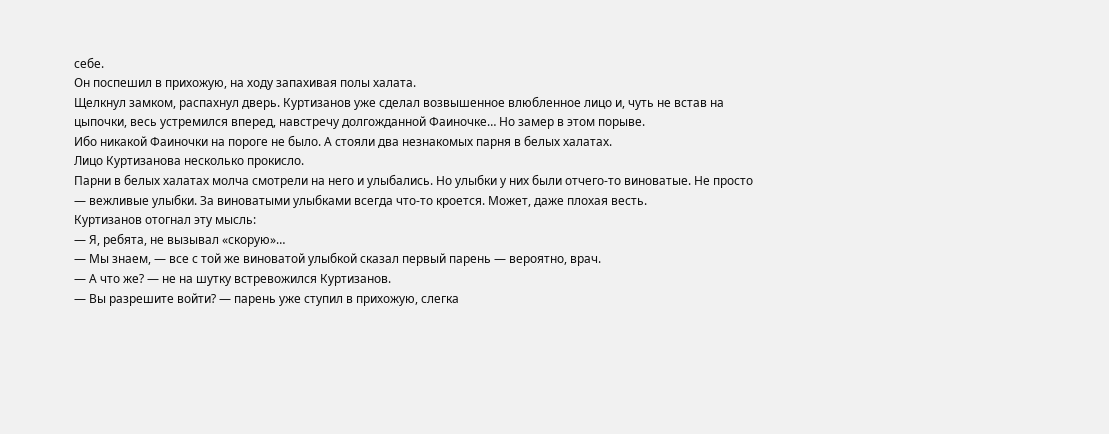себе.
Он поспешил в прихожую, на ходу запахивая полы халата.
Щелкнул замком, распахнул дверь. Куртизанов уже сделал возвышенное влюбленное лицо и, чуть не встав на цыпочки, весь устремился вперед, навстречу долгожданной Фаиночке… Но замер в этом порыве.
Ибо никакой Фаиночки на пороге не было. А стояли два незнакомых парня в белых халатах.
Лицо Куртизанова несколько прокисло.
Парни в белых халатах молча смотрели на него и улыбались. Но улыбки у них были отчего-то виноватые. Не просто — вежливые улыбки. За виноватыми улыбками всегда что-то кроется. Может, даже плохая весть.
Куртизанов отогнал эту мысль:
— Я, ребята, не вызывал «скорую»…
— Мы знаем, — все с той же виноватой улыбкой сказал первый парень — вероятно, врач.
— А что же? — не на шутку встревожился Куртизанов.
— Вы разрешите войти? — парень уже ступил в прихожую, слегка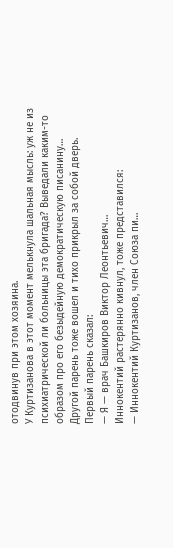отодвинув при этом хозяина.
У Куртизанова в этот момент мелькнула шальная мысль: уж не из психиатрической ли больницы эта бригада? Выведали каким-то образом про его безыдейную демократическую писанину…
Другой парень тоже вошел и тихо прикрыл за собой дверь.
Первый парень сказал:
— Я — врач Башкиров Виктор Леонтьевич…
Иннокентий растерянно кивнул, тоже представился:
— Иннокентий Куртизанов, член Союза пи…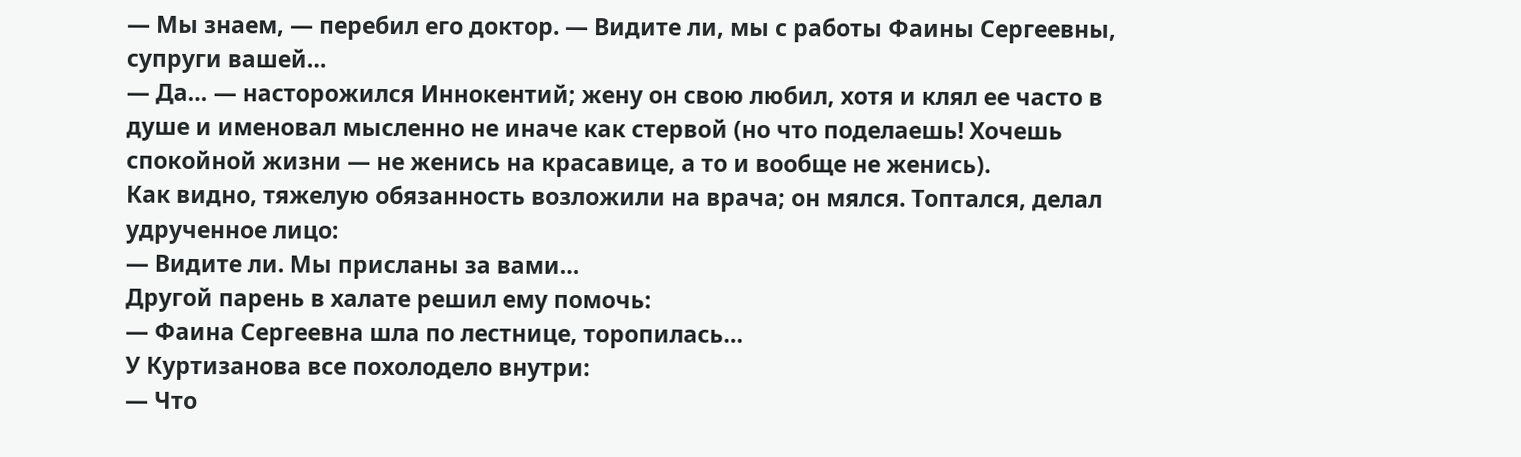— Мы знаем, — перебил его доктор. — Видите ли, мы с работы Фаины Сергеевны, супруги вашей…
— Да… — насторожился Иннокентий; жену он свою любил, хотя и клял ее часто в душе и именовал мысленно не иначе как стервой (но что поделаешь! Хочешь спокойной жизни — не женись на красавице, а то и вообще не женись).
Как видно, тяжелую обязанность возложили на врача; он мялся. Топтался, делал удрученное лицо:
— Видите ли. Мы присланы за вами…
Другой парень в халате решил ему помочь:
— Фаина Сергеевна шла по лестнице, торопилась…
У Куртизанова все похолодело внутри:
— Что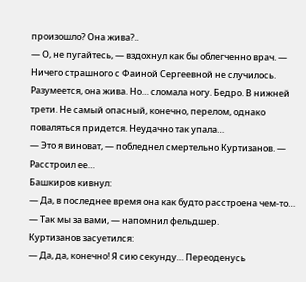произошло? Она жива?..
— О, не пугайтесь, — вздохнул как бы облегченно врач. — Ничего страшного с Фаиной Сергеевной не случилось. Разумеется, она жива. Но… сломала ногу. Бедро. В нижней трети. Не самый опасный, конечно, перелом, однако поваляться придется. Неудачно так упала…
— Это я виноват, — побледнел смертельно Куртизанов. — Расстроил ее…
Башкиров кивнул:
— Да, в последнее время она как будто расстроена чем-то…
— Так мы за вами, — напомнил фельдшер.
Куртизанов засуетился:
— Да, да, конечно! Я сию секунду… Переоденусь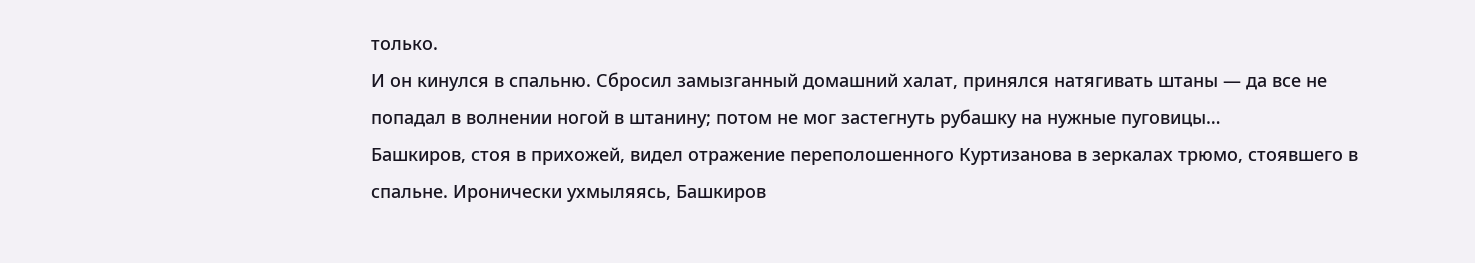только.
И он кинулся в спальню. Сбросил замызганный домашний халат, принялся натягивать штаны — да все не попадал в волнении ногой в штанину; потом не мог застегнуть рубашку на нужные пуговицы…
Башкиров, стоя в прихожей, видел отражение переполошенного Куртизанова в зеркалах трюмо, стоявшего в спальне. Иронически ухмыляясь, Башкиров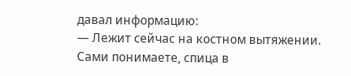давал информацию:
— Лежит сейчас на костном вытяжении. Сами понимаете, спица в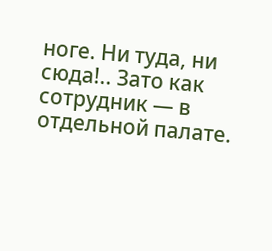ноге. Ни туда, ни сюда!.. Зато как сотрудник — в отдельной палате.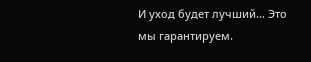И уход будет лучший… Это мы гарантируем.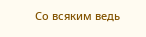Со всяким ведь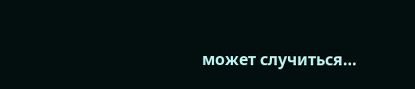может случиться…